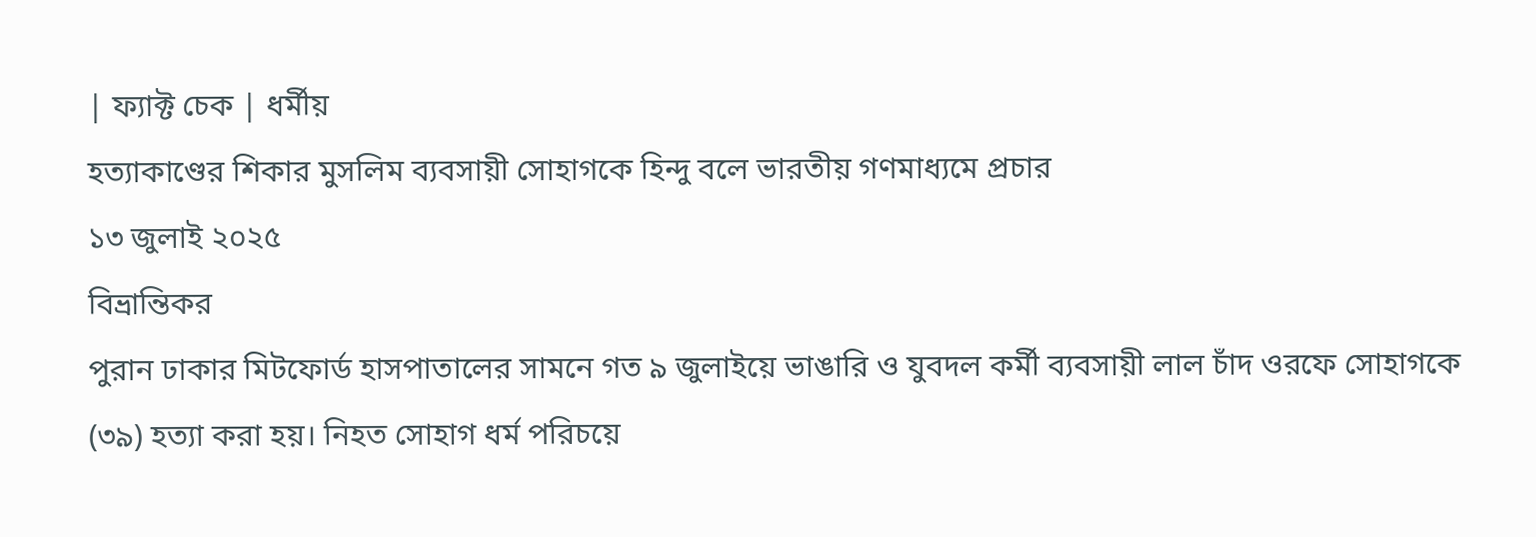| ফ্যাক্ট চেক | ধর্মীয়
হত্যাকাণ্ডের শিকার মুসলিম ব্যবসায়ী সোহাগকে হিন্দু বলে ভারতীয় গণমাধ্যমে প্রচার
১৩ জুলাই ২০২৫
বিভ্রান্তিকর
পুরান ঢাকার মিটফোর্ড হাসপাতালের সামনে গত ৯ জুলাইয়ে ভাঙারি ও যুবদল কর্মী ব্যবসায়ী লাল চাঁদ ওরফে সোহাগকে (৩৯) হত্যা করা হয়। নিহত সোহাগ ধর্ম পরিচয়ে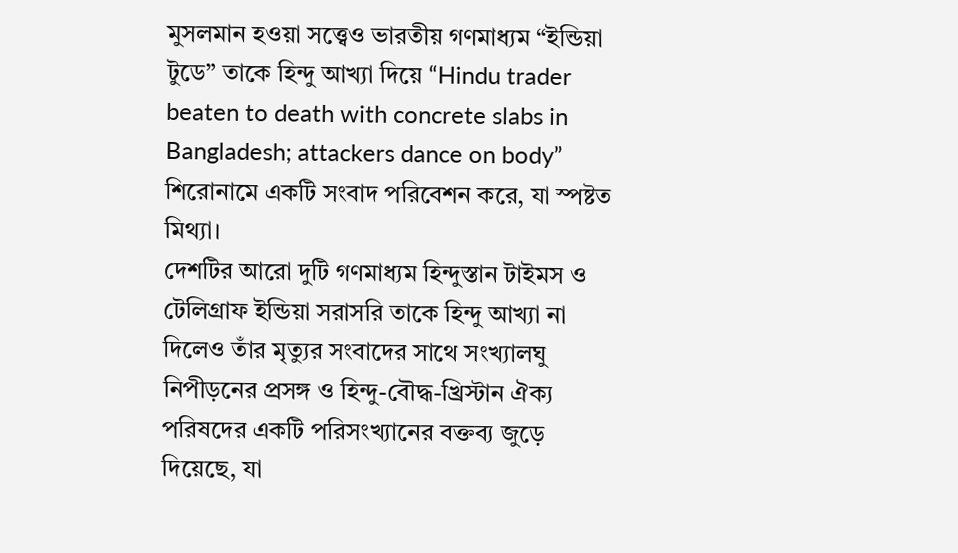মুসলমান হওয়া সত্ত্বেও ভারতীয় গণমাধ্যম “ইন্ডিয়া টুডে” তাকে হিন্দু আখ্যা দিয়ে “Hindu trader beaten to death with concrete slabs in Bangladesh; attackers dance on body” শিরোনামে একটি সংবাদ পরিবেশন করে, যা স্পষ্টত মিথ্যা।
দেশটির আরো দুটি গণমাধ্যম হিন্দুস্তান টাইমস ও টেলিগ্রাফ ইন্ডিয়া সরাসরি তাকে হিন্দু আখ্যা না দিলেও তাঁর মৃত্যুর সংবাদের সাথে সংখ্যালঘু নিপীড়নের প্রসঙ্গ ও হিন্দু-বৌদ্ধ-খ্রিস্টান ঐক্য পরিষদের একটি পরিসংখ্যানের বক্তব্য জুড়ে দিয়েছে, যা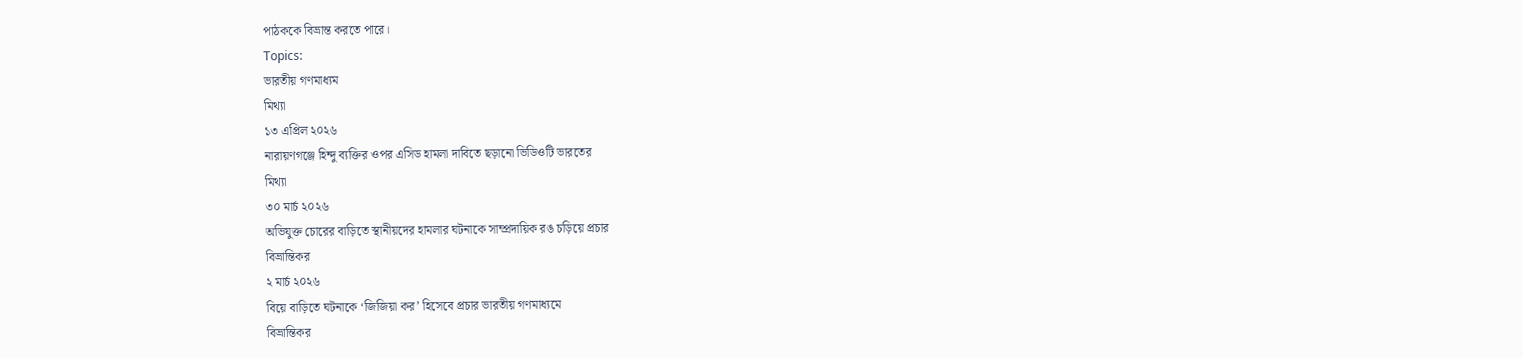পাঠককে বিভ্রান্ত করতে পারে।
Topics:
ভারতীয় গণমাধ্যম
মিথ্যা
১৩ এপ্রিল ২০২৬
নারায়ণগঞ্জে হিন্দু ব্যক্তির ওপর এসিড হামলা দাবিতে ছড়ানো ভিডিওটি ভারতের
মিথ্যা
৩০ মার্চ ২০২৬
অভিযুক্ত চোরের বাড়িতে স্থানীয়দের হামলার ঘটনাকে সাম্প্রদায়িক রঙ চড়িয়ে প্রচার
বিভ্রান্তিকর
২ মার্চ ২০২৬
বিয়ে বাড়িতে ঘটনাকে ‘জিজিয়া কর’ হিসেবে প্রচার ভারতীয় গণমাধ্যমে
বিভ্রান্তিকর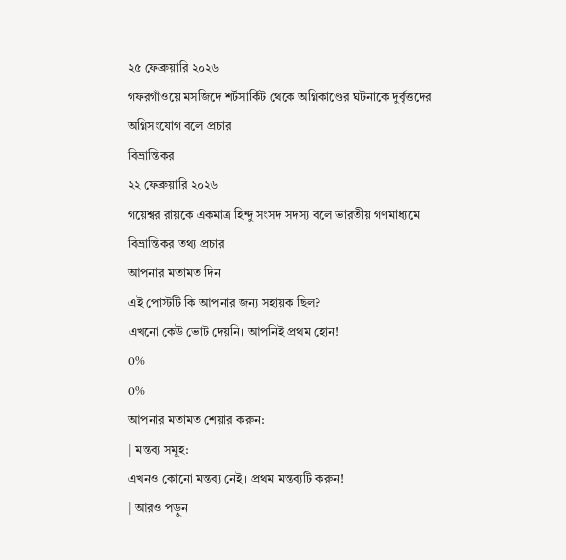২৫ ফেব্রুয়ারি ২০২৬
গফরগাঁওয়ে মসজিদে শর্টসার্কিট থেকে অগ্নিকাণ্ডের ঘটনাকে দুর্বৃত্তদের অগ্নিসংযোগ বলে প্রচার
বিভ্রান্তিকর
২২ ফেব্রুয়ারি ২০২৬
গয়েশ্বর রায়কে একমাত্র হিন্দু সংসদ সদস্য বলে ভারতীয় গণমাধ্যমে বিভ্রান্তিকর তথ্য প্রচার
আপনার মতামত দিন
এই পোস্টটি কি আপনার জন্য সহায়ক ছিল?
এখনো কেউ ভোট দেয়নি। আপনিই প্রথম হোন!
0%
0%
আপনার মতামত শেয়ার করুন:
| মন্তব্য সমূহ:
এখনও কোনো মন্তব্য নেই। প্রথম মন্তব্যটি করুন!
| আরও পড়ুন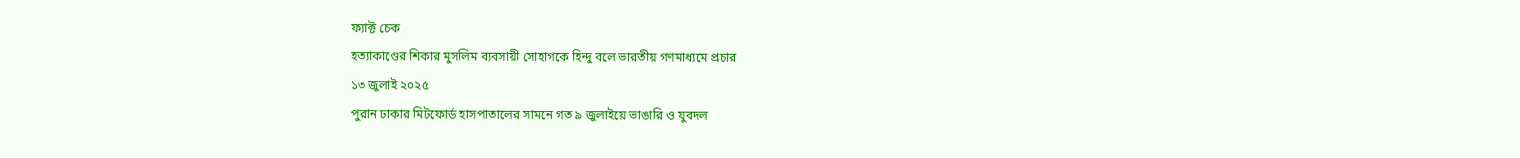ফ্যাক্ট চেক
হত্যাকাণ্ডের শিকার মুসলিম ব্যবসায়ী সোহাগকে হিন্দু বলে ভারতীয় গণমাধ্যমে প্রচার
১৩ জুলাই ২০২৫
পুরান ঢাকার মিটফোর্ড হাসপাতালের সামনে গত ৯ জুলাইয়ে ভাঙারি ও যুবদল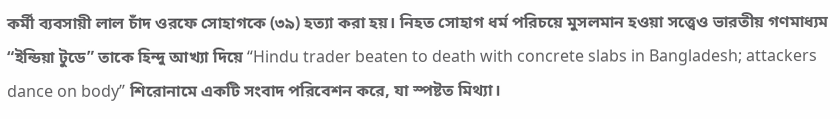কর্মী ব্যবসায়ী লাল চাঁদ ওরফে সোহাগকে (৩৯) হত্যা করা হয়। নিহত সোহাগ ধর্ম পরিচয়ে মুসলমান হওয়া সত্ত্বেও ভারতীয় গণমাধ্যম “ইন্ডিয়া টুডে” তাকে হিন্দু আখ্যা দিয়ে “Hindu trader beaten to death with concrete slabs in Bangladesh; attackers dance on body” শিরোনামে একটি সংবাদ পরিবেশন করে, যা স্পষ্টত মিথ্যা।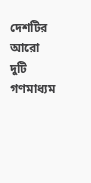দেশটির আরো দুটি গণমাধ্যম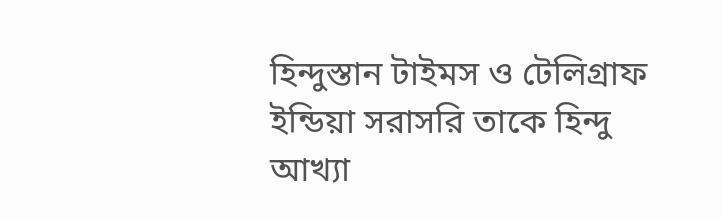হিন্দুস্তান টাইমস ও টেলিগ্রাফ ইন্ডিয়া সরাসরি তাকে হিন্দু আখ্যা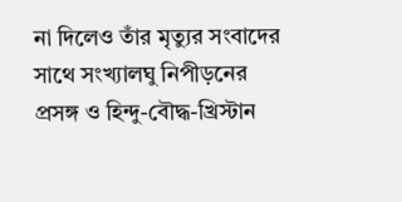না দিলেও তাঁর মৃত্যুর সংবাদের সাথে সংখ্যালঘু নিপীড়নের প্রসঙ্গ ও হিন্দু-বৌদ্ধ-খ্রিস্টান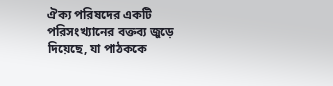ঐক্য পরিষদের একটি পরিসংখ্যানের বক্তব্য জুড়ে দিয়েছে, যা পাঠককে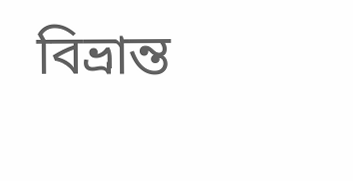বিভ্রান্ত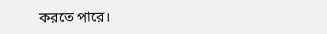করতে পারে।